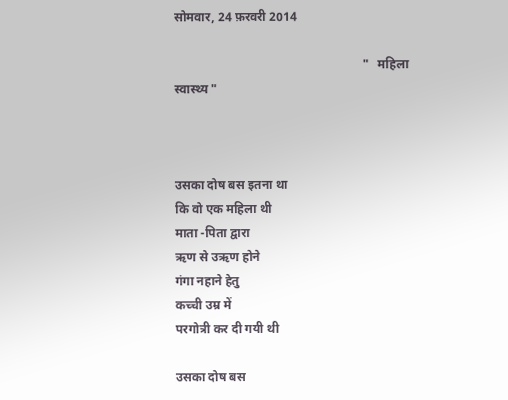सोमवार, 24 फ़रवरी 2014

                                                            "   महिला स्वास्थ्य "



उसका दोष बस इतना था
कि वो एक महिला थी
माता -पिता द्वारा
ऋण से उऋण होने
गंगा नहाने हेतु
कच्ची उम्र में
परगोत्री कर दी गयी थी

उसका दोष बस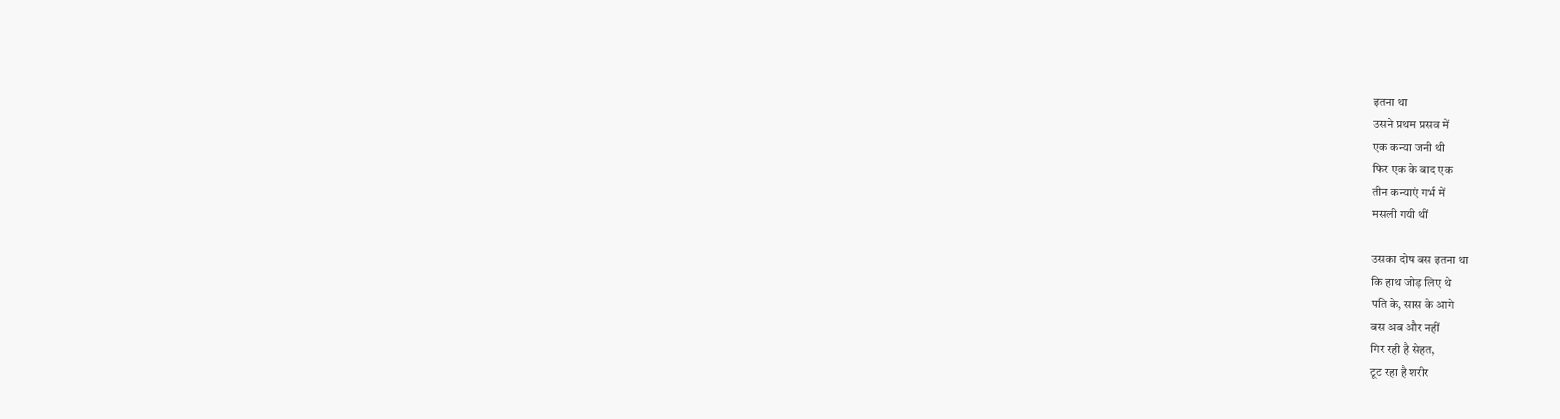इतना था
उसने प्रथम प्रसव में
एक कन्या जनी थी
फिर एक के बाद एक
तीन कन्याएं गर्भ में
मसली गयी थीं

उसका दोष बस इतना था
कि हाथ जोड़ लिए थे
पति के, सास के आगे
बस अब और नहीं
गिर रही है सेहत,
टूट रहा है शरीर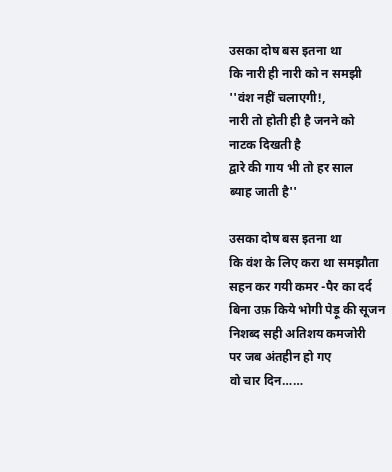उसका दोष बस इतना था
कि नारी ही नारी को न समझी
''वंश नहीं चलाएगी!,
नारी तो होती ही है जनने को
नाटक दिखती है
द्वारे की गाय भी तो हर साल
ब्याह जाती है''

उसका दोष बस इतना था
कि वंश के लिए करा था समझौता
सहन कर गयी कमर -पैर का दर्द
बिना उफ़ किये भोगी पेड़ू की सूजन
निशब्द सही अतिशय कमजोरी
पर जब अंतहीन हो गए
वो चार दिन……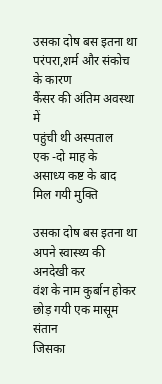उसका दोष बस इतना था
परंपरा,शर्म और संकोच के कारण
कैंसर की अंतिम अवस्था में
पहुंची थी अस्पताल
एक -दो माह के
असाध्य कष्ट के बाद
मिल गयी मुक्ति

उसका दोष बस इतना था
अपने स्वास्थ्य की अनदेखी कर
वंश के नाम कुर्बान होकर
छोड़ गयी एक मासूम संतान
जिसका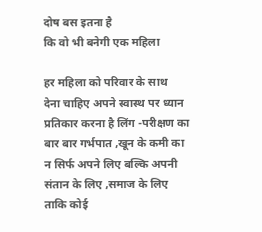दोष बस इतना है
कि वो भी बनेगी एक महिला

हर महिला को परिवार के साथ
देना चाहिए अपने स्वास्थ पर ध्यान
प्रतिकार करना है लिंग -परीक्षण का
बार बार गर्भपात ,खून के कमी का
न सिर्फ अपने लिए बल्कि अपनी
संतान के लिए ,समाज के लिए
ताकि कोई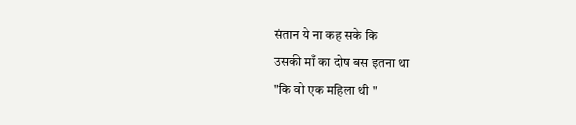संतान ये ना कह सके कि
उसकी माँ का दोष बस इतना था
"कि वो एक महिला थी "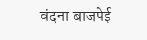वंदना बाजपेई